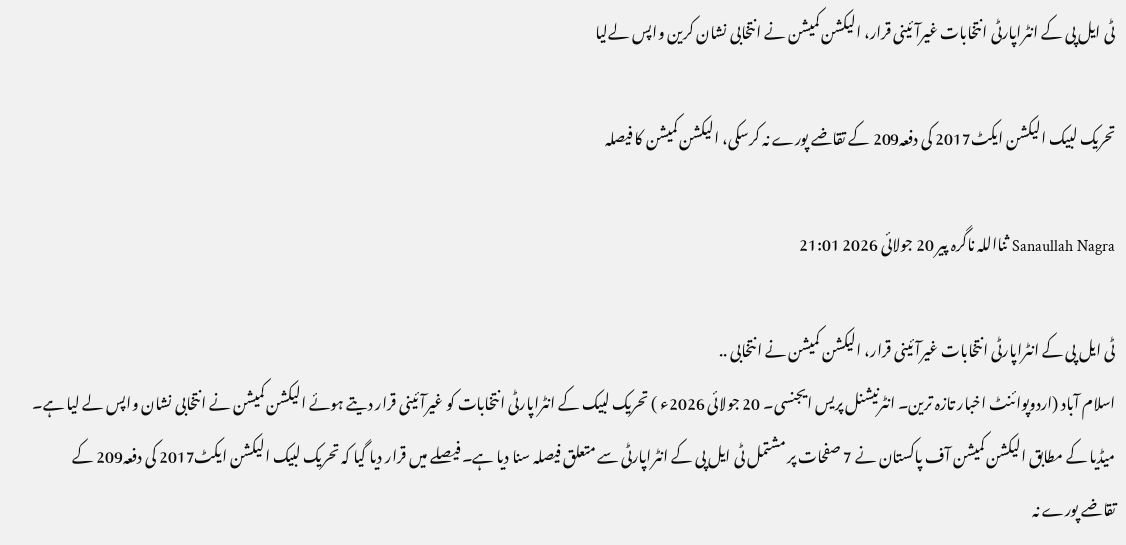ٹی ایل پی کے انٹراپارٹی انتخابات غیرآئینی قرار، الیکشن کمیشن نے انتخابی نشان کرین واپس لےلیا

تحریک لبیک الیکشن ایکٹ2017 کی دفعہ209 کے تقاضے پورے نہ کرسکی، الیکشن کمیشن کا فیصلہ

Sanaullah Nagra ثنااللہ ناگرہ پیر 20 جولائی 2026 21:01

ٹی ایل پی کے انٹراپارٹی انتخابات غیرآئینی قرار، الیکشن کمیشن نے انتخابی ..
اسلام آباد (اردوپوائنٹ اخبار تازہ ترین۔ انٹرنیشنل پریس ایجنسی۔ 20 جولائی 2026ء ) تحریک لبیک کے انٹراپارٹی انتخابات کو غیرآئینی قرار دیتے ہوئے الیکشن کمیشن نے انتخابی نشان واپس لے لیا ہے۔ میڈیا کے مطابق الیکشن کمیشن آف پاکستان نے 7 صفحات پر مشتمل ٹی ایل پی کے انٹراپارٹی سے متعلق فیصلہ سنا دیا ہے۔ فیصلے میں قرار دیا گیا کہ تحریک لبیک الیکشن ایکٹ2017 کی دفعہ209 کے تقاضے پورے نہ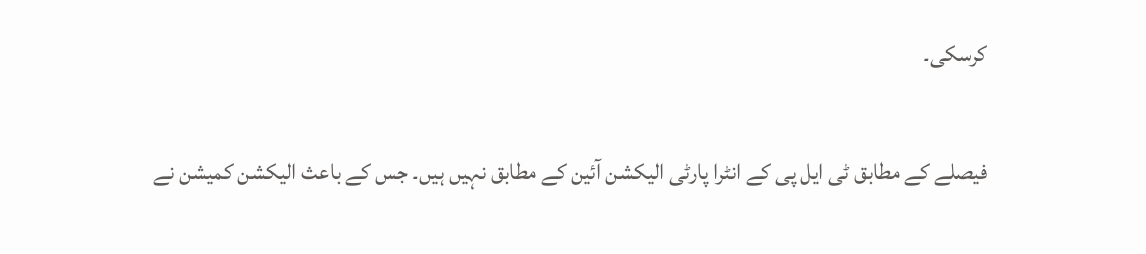کرسکی۔

فیصلے کے مطابق ٹی ایل پی کے انٹرا پارٹی الیکشن آئین کے مطابق نہیں ہیں۔ جس کے باعث الیکشن کمیشن نے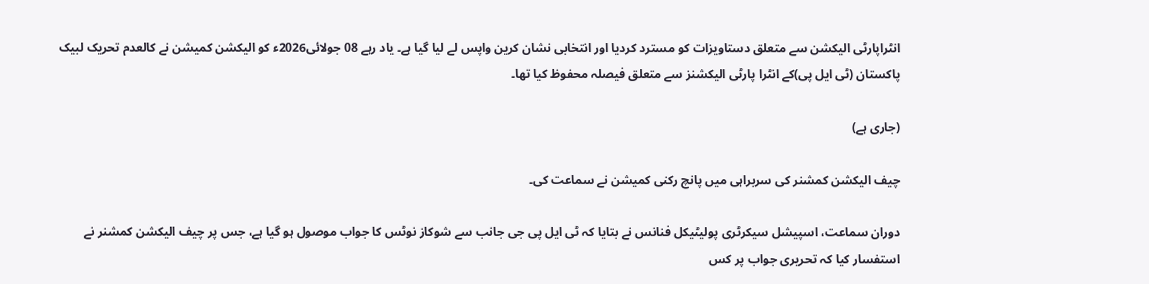انٹراپارٹی الیکشن سے متعلق دستاویزات کو مسترد کردیا اور انتخابی نشان کرین واپس لے لیا گیا ہے۔ یاد رہے 08 جولائی2026ء کو الیکشن کمیشن نے کالعدم تحریک لبیک پاکستان (ٹی ایل پی)کے انٹرا پارٹی الیکشنز سے متعلق فیصلہ محفوظ کیا تھا۔

(جاری ہے)

چیف الیکشن کمشنر کی سربراہی میں پانچ رکنی کمیشن نے سماعت کی۔

دوران سماعت، اسپیشل سیکرٹری پولیٹیکل فنانس نے بتایا کہ ٹی ایل پی جی جانب سے شوکاز نوٹس کا جواب موصول ہو گیا ہے، جس پر چیف الیکشن کمشنر نے استفسار کیا کہ تحریری جواب پر کس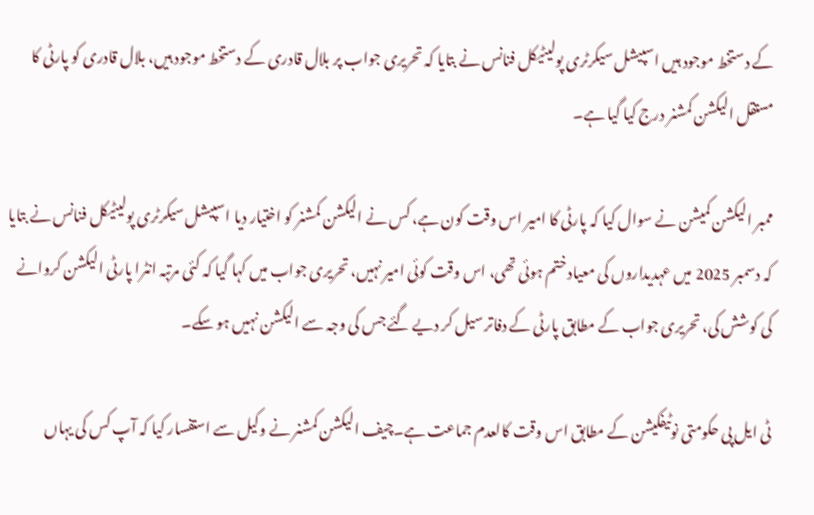کے دستخط موجود ہیں اسپیشل سیکرٹری پولیٹیکل فنانس نے بتایا کہ تحریری جواب پر بلال قادری کے دستخط موجود ہیں، بلال قادری کو پارٹی کا مستقل الیکشن کمشنر درج کیا گیا ہے۔

ممبر الیکشن کمیشن نے سوال کیا کہ پارٹی کا امیر اس وقت کون ہے، کس نے الیکشن کمشنر کو اختیار دیا اسپیشل سیکرٹری پولیٹیکل فنانس نے بتایا کہ دسمبر 2025 میں عہدیداروں کی معیاد ختم ہوئی تھی، اس وقت کوئی امیر نہیں، تحریری جواب میں کہا گیا کہ کئی مرتبہ انٹرا پارٹی الیکشن کروانے کی کوشش کی، تحریری جواب کے مطابق پارٹی کے دفاتر سیل کر دیے گئے جس کی وجہ سے الیکشن نہیں ہو سکے۔

ٹی ایل پی حکومتی نوٹیفکیشن کے مطابق اس وقت کالعدم جماعت ہے۔چیف الیکشن کمشنر نے وکیل سے استفسار کیا کہ آپ کس کی یہاں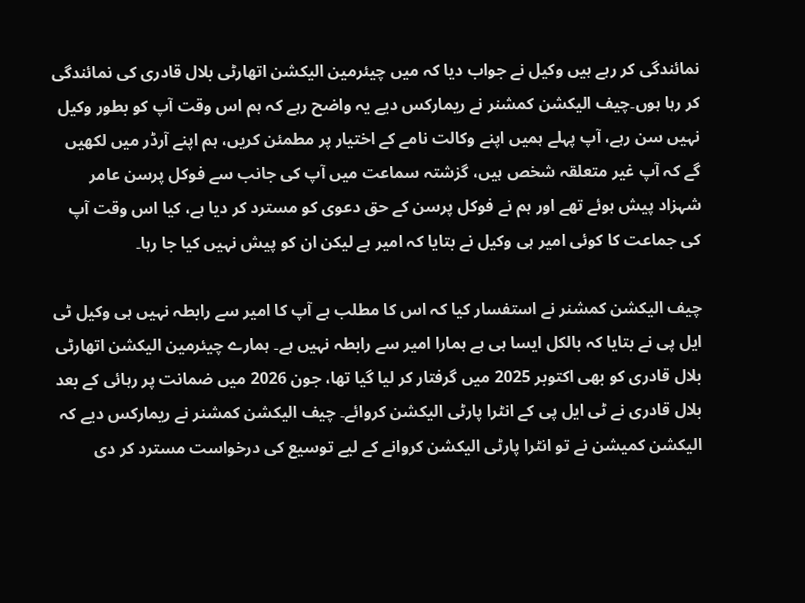نمائندگی کر رہے ہیں وکیل نے جواب دیا کہ میں چیئرمین الیکشن اتھارٹی بلال قادری کی نمائندگی کر رہا ہوں۔چیف الیکشن کمشنر نے ریمارکس دیے یہ واضح رہے کہ ہم اس وقت آپ کو بطور وکیل نہیں سن رہے، آپ پہلے ہمیں اپنے وکالت نامے کے اختیار پر مطمئن کریں، ہم اپنے آرڈر میں لکھیں گے کہ آپ غیر متعلقہ شخص ہیں، گزشتہ سماعت میں آپ کی جانب سے فوکل پرسن عامر شہزاد پیش ہوئے تھے اور ہم نے فوکل پرسن کے حق دعوی کو مسترد کر دیا ہے، کیا اس وقت آپ کی جماعت کا کوئی امیر ہی وکیل نے بتایا کہ امیر ہے لیکن ان کو پیش نہیں کیا جا رہا۔

چیف الیکشن کمشنر نے استفسار کیا کہ اس کا مطلب ہے آپ کا امیر سے رابطہ نہیں ہی وکیل ٹی ایل پی نے بتایا کہ بالکل ایسا ہی ہے ہمارا امیر سے رابطہ نہیں ہے۔ ہمارے چیئرمین الیکشن اتھارٹی بلال قادری کو بھی اکتوبر 2025 میں گرفتار کر لیا گیا تھا، جون 2026 میں ضمانت پر رہائی کے بعد بلال قادری نے ٹی ایل پی کے انٹرا پارٹی الیکشن کروائے۔ چیف الیکشن کمشنر نے ریمارکس دیے کہ الیکشن کمیشن نے تو انٹرا پارٹی الیکشن کروانے کے لیے توسیع کی درخواست مسترد کر دی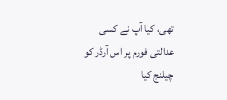تھی، کیا آپ نے کسی عدالتی فورم پر اس آرڈر کو چیلنج کیا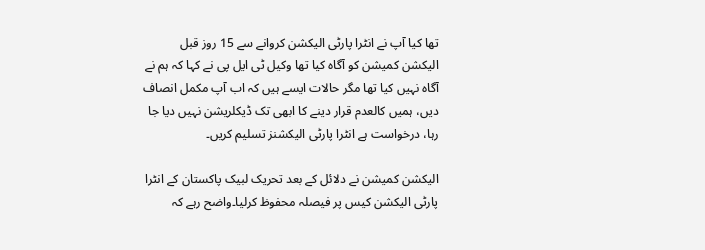تھا کیا آپ نے انٹرا پارٹی الیکشن کروانے سے 15 روز قبل الیکشن کمیشن کو آگاہ کیا تھا وکیل ٹی ایل پی نے کہا کہ ہم نے آگاہ نہیں کیا تھا مگر حالات ایسے ہیں کہ اب آپ مکمل انصاف دیں، ہمیں کالعدم قرار دینے کا ابھی تک ڈیکلریشن نہیں دیا جا رہا، درخواست ہے انٹرا پارٹی الیکشنز تسلیم کریں۔

الیکشن کمیشن نے دلائل کے بعد تحریک لبیک پاکستان کے انٹرا پارٹی الیکشن کیس پر فیصلہ محفوظ کرلیا۔واضح رہے کہ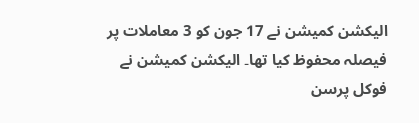الیکشن کمیشن نے 17 جون کو 3 معاملات پر فیصلہ محفوظ کیا تھا۔ الیکشن کمیشن نے فوکل پرسن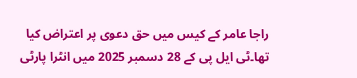راجا عامر کے کیس میں حق دعوی پر اعتراض کیا تھا۔ٹی ایل پی کے 28 دسمبر 2025 میں انٹرا پارٹی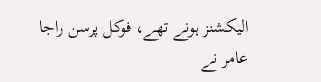الیکشنز ہونے تھے، فوکل پرسن راجا عامر نے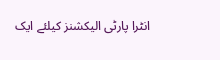انٹرا پارٹی الیکشنز کیلئے ایک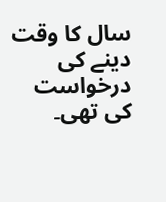سال کا وقت دینے کی درخواست کی تھی۔